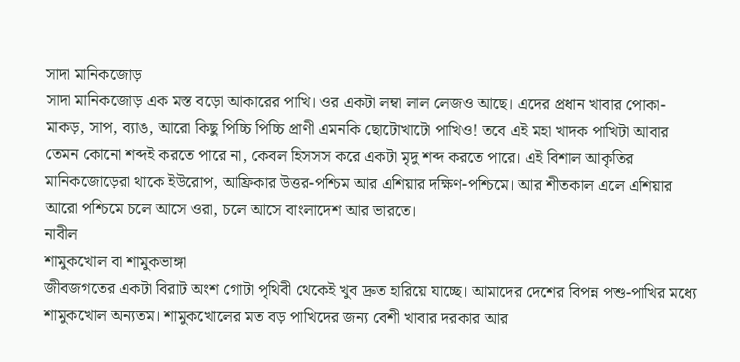সাদা মানিকজোড়
সাদা মানিকজোড় এক মস্ত বড়ো আকারের পাখি। ওর একটা লম্বা লাল লেজও আছে। এদের প্রধান খাবার পোকা-মাকড়, সাপ, ব্যাঙ, আরো কিছু পিচ্চি পিচ্চি প্রাণী এমনকি ছোটোখাটো পাখিও! তবে এই মহা খাদক পাখিটা আবার তেমন কোনো শব্দই করতে পারে না, কেবল হিসসস করে একটা মৃদু শব্দ করতে পারে। এই বিশাল আকৃতির মানিকজোড়েরা থাকে ইউরোপ, আফ্রিকার উত্তর-পশ্চিম আর এশিয়ার দক্ষিণ-পশ্চিমে। আর শীতকাল এলে এশিয়ার আরো পশ্চিমে চলে আসে ওরা, চলে আসে বাংলাদেশ আর ভারতে।
নাবীল
শামুকখোল বা শামুকভাঙ্গা
জীবজগতের একটা বিরাট অংশ গোটা পৃথিবী থেকেই খুব দ্রুত হারিয়ে যাচ্ছে। আমাদের দেশের বিপন্ন পশু-পাখির মধ্যে শামুকখোল অন্যতম। শামুকখোলের মত বড় পাখিদের জন্য বেশী খাবার দরকার আর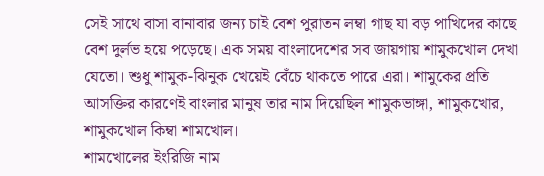সেই সাথে বাসা বানাবার জন্য চাই বেশ পুরাতন লম্বা গাছ যা বড় পাখিদের কাছে বেশ দুর্লভ হয়ে পড়েছে। এক সময় বাংলাদেশের সব জায়গায় শামুকখোল দেখা যেতো। শুধু শামুক-ঝিনুক খেয়েই বেঁচে থাকতে পারে এরা। শামুকের প্রতি আসক্তির কারণেই বাংলার মানুষ তার নাম দিয়েছিল শামুকভাঙ্গা, শামুকখোর, শামুকখোল কিম্বা শামখোল।
শামখোলের ইংরিজি নাম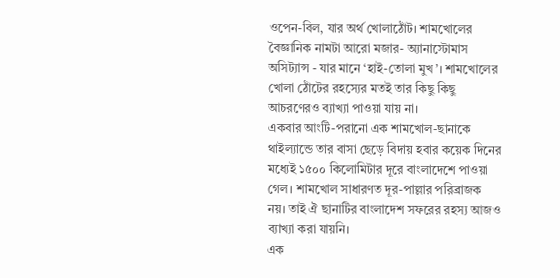ওপেন-বিল, যার অর্থ খোলাঠোঁট। শামখোলের বৈজ্ঞানিক নামটা আরো মজার- অ্যানাস্টোমাস অসিট্যান্স - যার মানে ‘হাই-তোলা মুখ’। শামখোলের খোলা ঠোঁটের রহস্যের মতই তার কিছু কিছু আচরণেরও ব্যাখ্যা পাওয়া যায় না।
একবার আংটি-পরানো এক শামখোল-ছানাকে থাইল্যান্ডে তার বাসা ছেড়ে বিদায় হবার কয়েক দিনের মধ্যেই ১৫০০ কিলোমিটার দূরে বাংলাদেশে পাওয়া গেল। শামখোল সাধারণত দূর-পাল্লার পরিব্রাজক নয়। তাই ঐ ছানাটির বাংলাদেশ সফরের রহস্য আজও ব্যাখ্যা করা যায়নি।
এক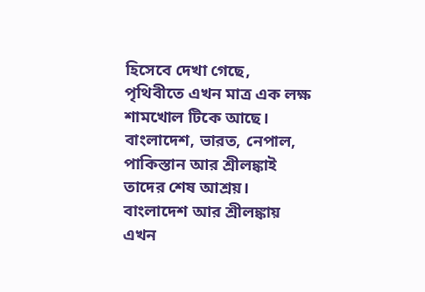হিসেবে দেখা গেছে, পৃথিবীতে এখন মাত্র এক লক্ষ শামখোল টিকে আছে। বাংলাদেশ, ভারত, নেপাল, পাকিস্তান আর শ্রীলঙ্কাই তাদের শেষ আশ্রয়। বাংলাদেশ আর শ্রীলঙ্কায় এখন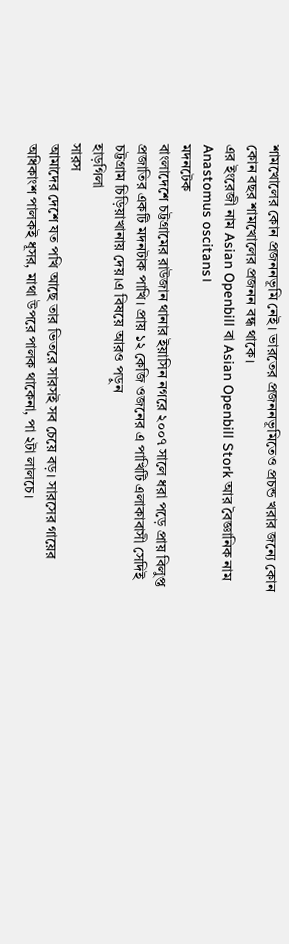শামখোলের কোন প্রজননভূমি নেই। ভারতের প্রজননভূমিতেও প্রচন্ড খরার জন্যে কোন কোন বছর শামখোলের প্রজনন বন্ধ থাকে।
এর ইংরেজী নাম Asian Openbill বা Asian Openbill Stork আর বৈজ্ঞানিক নাম Anastomus oscitans।
মদনটেক
বাংলাদেশে চট্টগ্রামের রাউজান থানার ইয়াসিন নগরে ২০০৭ সালে ধরা পড়ে প্রায় বিলুপ্ত প্রজাতির একটি মদনটাক পাখি। প্রায় ১২ কেজি ওজনের এ পাখিটি এলাকাবাসী সেদিই চট্টগ্রাম চিড়িয়াখানায় দেয়।এ বিষয়ে আরও পড়ুন
হাড়গিলা
সারস
আমাদের দেশে যত পখি আছে তার ভিতরে সারসই সব চেয়ে বড়। সারসের গায়ের অধিকাংশ পালকই ধূসর, মাথা উপরে পালক থাকেনা, পা ২টা লালচে।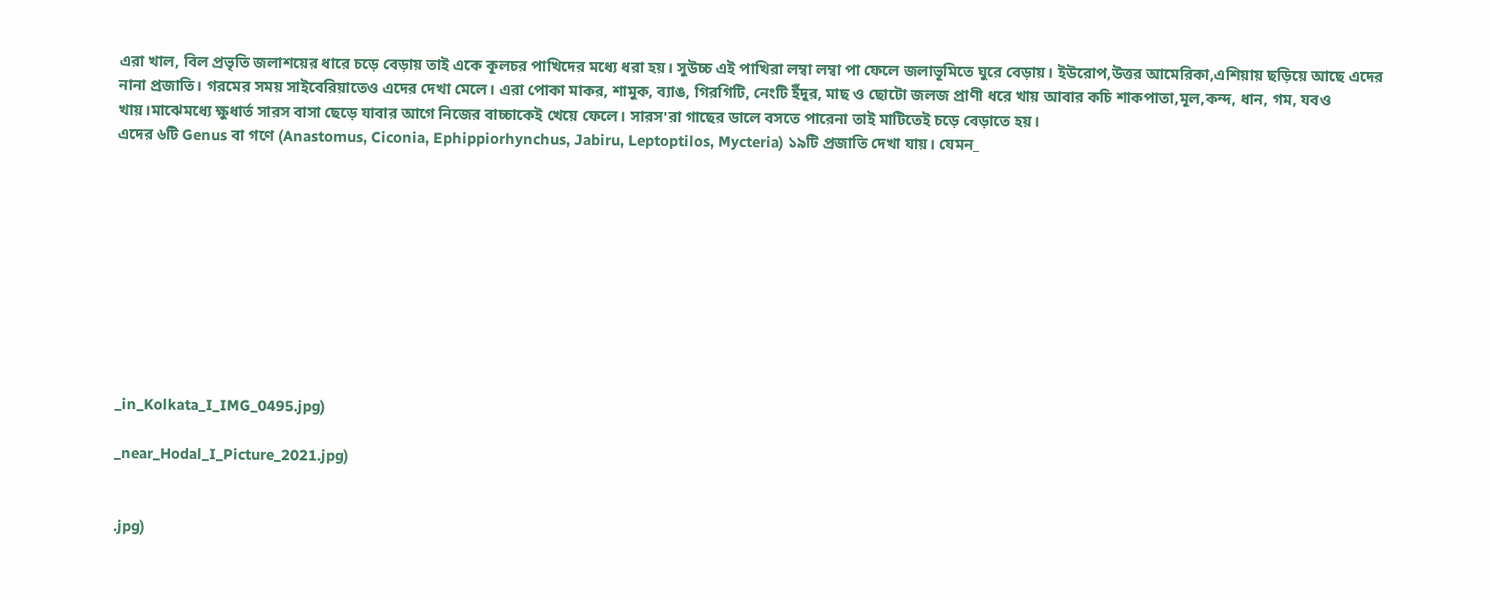এরা খাল, বিল প্রভৃতি জলাশয়ের ধারে চড়ে বেড়ায় তাই একে কূলচর পাখিদের মধ্যে ধরা হয়। সুউচ্চ এই পাখিরা লম্বা লম্বা পা ফেলে জলাভূমিতে ঘুরে বেড়ায়। ইউরোপ,উত্তর আমেরিকা,এশিয়ায় ছড়িয়ে আছে এদের নানা প্রজাতি। গরমের সময় সাইবেরিয়াতেও এদের দেখা মেলে। এরা পোকা মাকর, শামুক, ব্যাঙ, গিরগিটি, নেংটি ইঁদুর, মাছ ও ছোটো জলজ প্রাণী ধরে খায় আবার কচি শাকপাতা,মূল,কন্দ, ধান, গম, যবও খায়।মাঝেমধ্যে ক্ষুধার্ত সারস বাসা ছেড়ে যাবার আগে নিজের বাচ্চাকেই খেয়ে ফেলে। সারস'রা গাছের ডালে বসতে পারেনা তাই মাটিতেই চড়ে বেড়াতে হয়।
এদের ৬টি Genus বা গণে (Anastomus, Ciconia, Ephippiorhynchus, Jabiru, Leptoptilos, Mycteria) ১৯টি প্রজাতি দেখা যায়। যেমন_










_in_Kolkata_I_IMG_0495.jpg)

_near_Hodal_I_Picture_2021.jpg)


.jpg)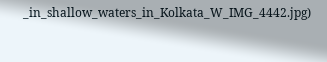_in_shallow_waters_in_Kolkata_W_IMG_4442.jpg)